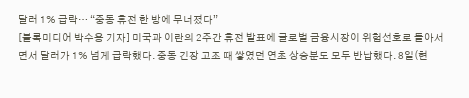달러 1% 급락… “중동 휴전 한 방에 무너졌다”
[블록미디어 박수용 기자] 미국과 이란의 2주간 휴전 발표에 글로벌 금융시장이 위험선호로 돌아서면서 달러가 1% 넘게 급락했다. 중동 긴장 고조 때 쌓였던 연초 상승분도 모두 반납했다. 8일(현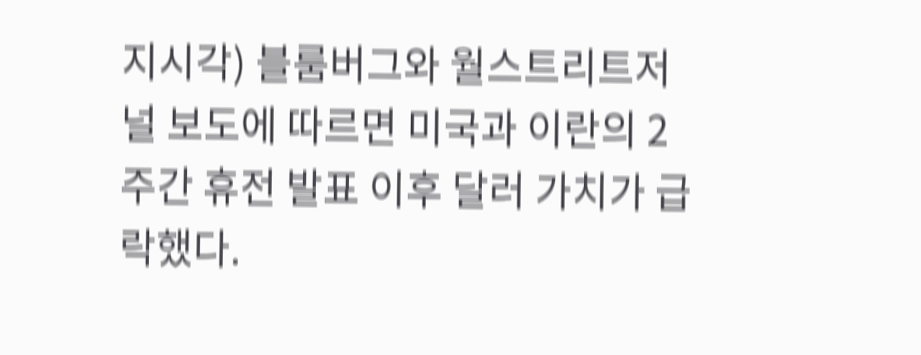지시각) 블룸버그와 월스트리트저널 보도에 따르면 미국과 이란의 2주간 휴전 발표 이후 달러 가치가 급락했다.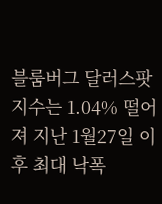블룸버그 달러스팟지수는 1.04% 떨어져 지난 1월27일 이후 최대 낙폭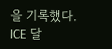을 기록했다. ICE 달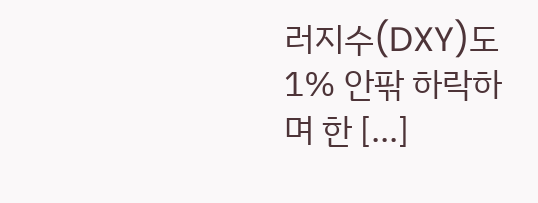러지수(DXY)도 1% 안팎 하락하며 한 [...]